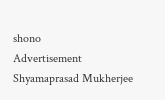shono
Advertisement
Shyamaprasad Mukherjee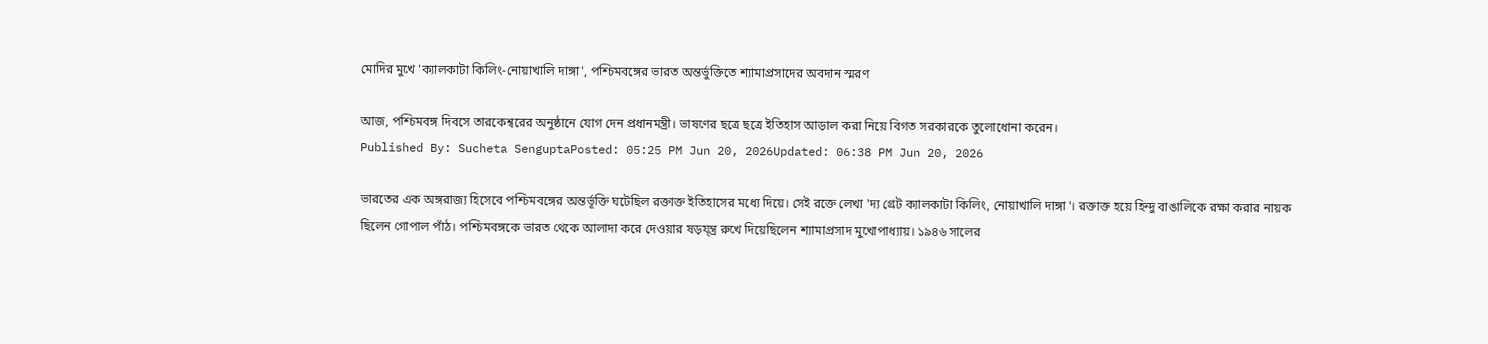মোদির মুখে 'ক্যালকাটা কিলিং-নোয়াখালি দাঙ্গা', পশ্চিমবঙ্গের ভারত অন্তর্ভুক্তিতে শ্যামাপ্রসাদের অবদান স্মরণ

আজ, পশ্চিমবঙ্গ দিবসে তারকেশ্বরের অনুষ্ঠানে যোগ দেন প্রধানমন্ত্রী। ভাষণের ছত্রে ছত্রে ইতিহাস আড়াল করা নিয়ে বিগত সরকারকে তুলোধোনা করেন।
Published By: Sucheta SenguptaPosted: 05:25 PM Jun 20, 2026Updated: 06:38 PM Jun 20, 2026

ভারতের এক অঙ্গরাজ্য হিসেবে পশ্চিমবঙ্গের অন্তর্ভূক্তি ঘটেছিল রক্তাক্ত ইতিহাসের মধ্যে দিয়ে। সেই রক্তে লেখা 'দ্য গ্রেট ক্যালকাটা কিলিং, নোয়াখালি দাঙ্গা'। রক্তাক্ত হয়ে হিন্দু বাঙালিকে রক্ষা করার নায়ক ছিলেন গোপাল পাঁঠ। পশ্চিমবঙ্গকে ভারত থেকে আলাদা করে দেওয়ার ষড়য্ন্ত্র রুখে দিয়েছিলেন শ্যামাপ্রসাদ মুখোপাধ্যায়। ১৯৪৬ সালের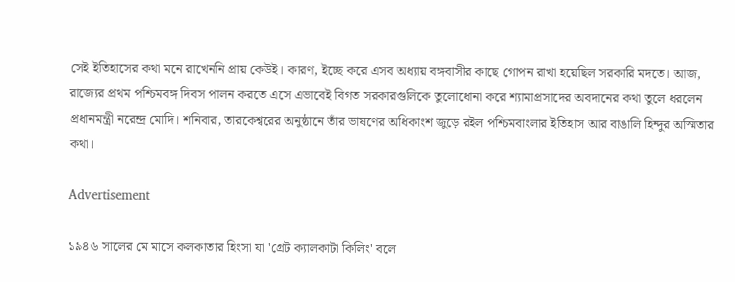সেই ইতিহাসের কথা মনে রাখেননি প্রায় কেউই। কারণ, ইচ্ছে করে এসব অধ্যায় বঙ্গবাসীর কাছে গোপন রাখা হয়েছিল সরকারি মদতে। আজ, রাজ্যের প্রথম পশ্চিমবঙ্গ দিবস পালন করতে এসে এভাবেই বিগত সরকারগুলিকে তুলোধোনা করে শ্যামাপ্রসাদের অবদানের কথা তুলে ধরলেন প্রধানমন্ত্রী নরেন্দ্র মোদি। শনিবার, তারকেশ্বরের অনুষ্ঠানে তাঁর ভাষণের অধিকাংশ জুড়ে রইল পশ্চিমবাংলার ইতিহাস আর বাঙালি হিন্দুর অস্মিতার কথা।

Advertisement

১৯৪৬ সালের মে মাসে কলকাতার হিংসা যা 'গ্রেট ক্যালকাটা কিলিং' বলে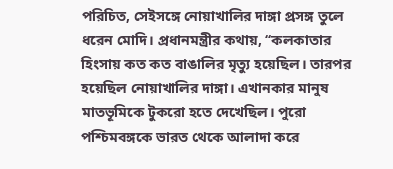পরিচিত, সেইসঙ্গে নোয়াখালির দাঙ্গা প্রসঙ্গ তুলে ধরেন মোদি। প্রধানমন্ত্রীর কথায়, ‘‘কলকাতার হিংসায় কত কত বাঙালির মৃত্যু হয়েছিল। তারপর হয়েছিল নোয়াখালির দাঙ্গা। এখানকার মানুষ মাতভূমিকে টুকরো হতে দেখেছিল। পুরো পশ্চিমবঙ্গকে ভারত থেকে আলাদা করে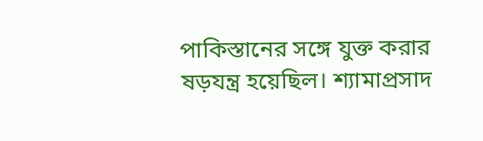পাকিস্তানের সঙ্গে যুক্ত করার ষড়যন্ত্র হয়েছিল। শ্যামাপ্রসাদ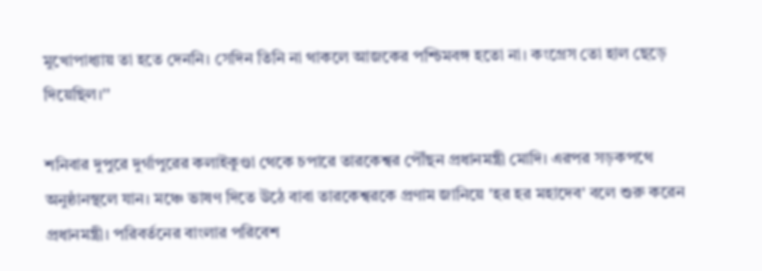মুখোপাধ্যায় তা হতে দেননি। সেদিন তিনি না থাকলে আজকের পশ্চিমবঙ্গ হতো না। কংগ্রেস তো হাল ছেড়ে দিয়েছিল।''

শনিবার দুপুরে দুর্গাপুরের কলাইকুণ্ডা থেকে চপারে তারকেশ্বর পৌঁছন প্রধানমন্ত্রী মোদি। এরপর সড়কপথে অনুষ্ঠানস্থলে যান। মঞ্চে ভাষণ দিতে উঠে বাবা তারকেশ্বরকে প্রণাম জানিয়ে 'হর হর মহাদেব' বলে শুরু করেন প্রধানমন্ত্রী। পরিবর্তনের বাংলার পরিবেশ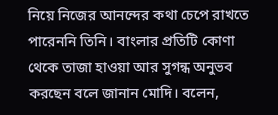নিয়ে নিজের আনন্দের কথা চেপে রাখতে পারেননি তিনি। বাংলার প্রতিটি কোণা থেকে তাজা হাওয়া আর সুগন্ধ অনুভব করছেন বলে জানান মোদি। বলেন,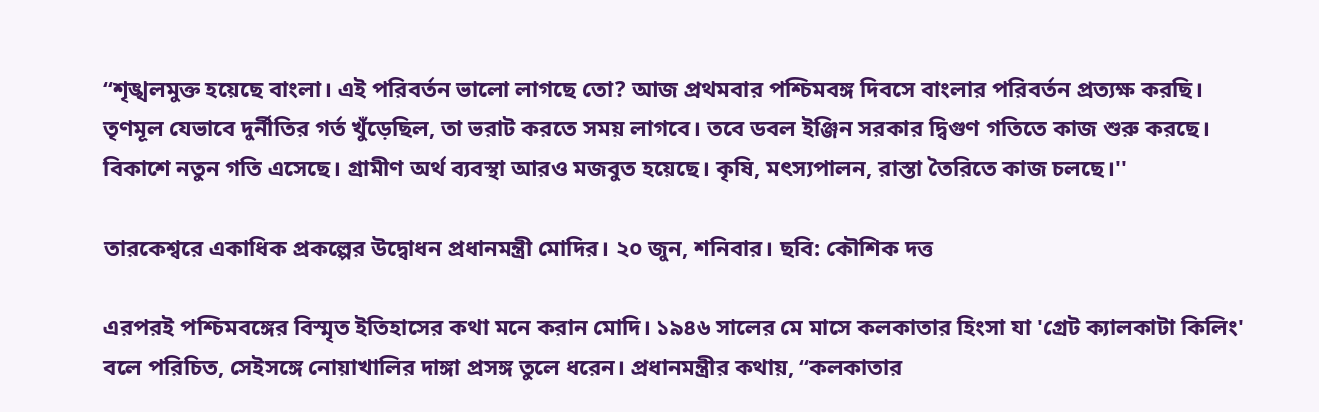‘‘শৃঙ্খলমুক্ত হয়েছে বাংলা। এই পরিবর্তন ভালো লাগছে তো? আজ প্রথমবার পশ্চিমবঙ্গ দিবসে বাংলার পরিবর্তন প্রত্যক্ষ করছি। তৃণমূল যেভাবে দুর্নীতির গর্ত খুঁড়েছিল, তা ভরাট করতে সময় লাগবে। তবে ডবল ইঞ্জিন সরকার দ্বিগুণ গতিতে কাজ শুরু করছে। বিকাশে নতুন গতি এসেছে। গ্রামীণ অর্থ ব্যবস্থা আরও মজবুত হয়েছে। কৃষি, মৎস্যপালন, রাস্তা তৈরিতে কাজ চলছে।''

তারকেশ্বরে একাধিক প্রকল্পের উদ্বোধন প্রধানমন্ত্রী মোদির। ২০ জুন, শনিবার। ছবি: কৌশিক দত্ত

এরপরই পশ্চিমবঙ্গের বিস্মৃত ইতিহাসের কথা মনে করান মোদি। ১৯৪৬ সালের মে মাসে কলকাতার হিংসা যা 'গ্রেট ক্যালকাটা কিলিং' বলে পরিচিত, সেইসঙ্গে নোয়াখালির দাঙ্গা প্রসঙ্গ তুলে ধরেন। প্রধানমন্ত্রীর কথায়, ‘‘কলকাতার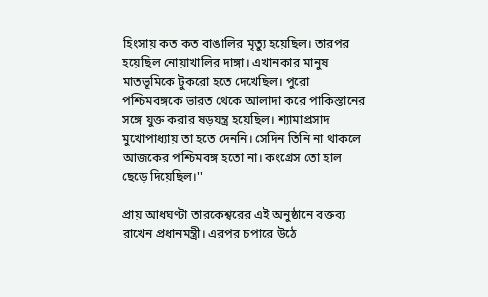হিংসায় কত কত বাঙালির মৃত্যু হয়েছিল। তারপর হয়েছিল নোয়াখালির দাঙ্গা। এখানকার মানুষ মাতভূমিকে টুকরো হতে দেখেছিল। পুরো পশ্চিমবঙ্গকে ভারত থেকে আলাদা করে পাকিস্তানের সঙ্গে যুক্ত করার ষড়যন্ত্র হয়েছিল। শ্যামাপ্রসাদ মুখোপাধ্যায় তা হতে দেননি। সেদিন তিনি না থাকলে আজকের পশ্চিমবঙ্গ হতো না। কংগ্রেস তো হাল ছেড়ে দিয়েছিল।''

প্রায় আধঘণ্টা তারকেশ্বরের এই অনুষ্ঠানে বক্তব্য রাখেন প্রধানমন্ত্রী। এরপর চপারে উঠে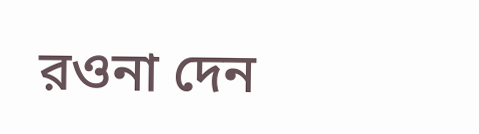রওনা দেন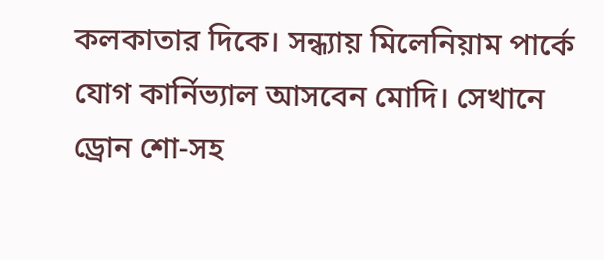কলকাতার দিকে। সন্ধ্যায় মিলেনিয়াম পার্কে যোগ কার্নিভ্যাল আসবেন মোদি। সেখানে ড্রোন শো-সহ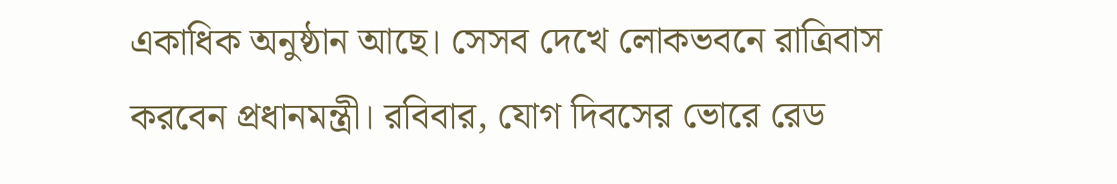একাধিক অনুষ্ঠান আছে। সেসব দেখে লোকভবনে রাত্রিবাস করবেন প্রধানমন্ত্রী। রবিবার, যোগ দিবসের ভোরে রেড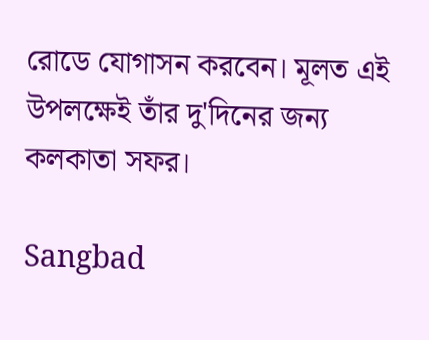রোডে যোগাসন করবেন। মূলত এই উপলক্ষেই তাঁর দু'দিনের জন্য কলকাতা সফর।

Sangbad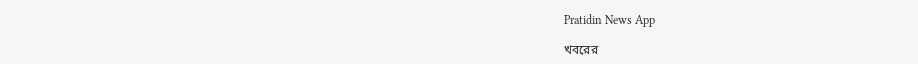Pratidin News App

খবরের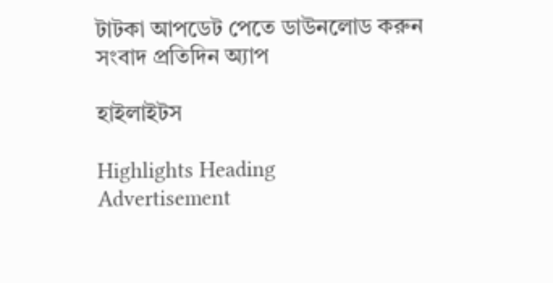টাটকা আপডেট পেতে ডাউনলোড করুন সংবাদ প্রতিদিন অ্যাপ

হাইলাইটস

Highlights Heading
Advertisement